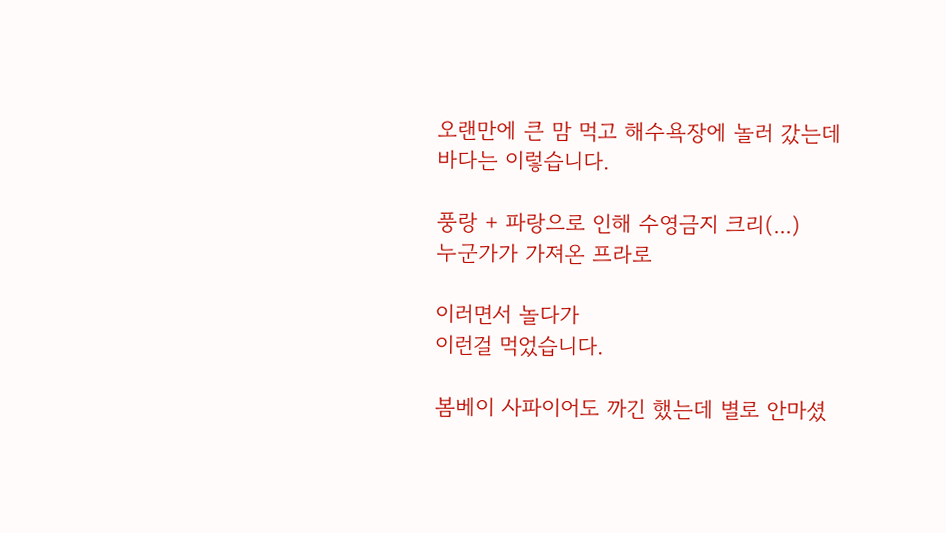오랜만에 큰 맘 먹고 해수욕장에 놀러 갔는데
바다는 이렇습니다.

풍랑 + 파랑으로 인해 수영금지 크리(...)
누군가가 가져온 프라로

이러면서 놀다가
이런걸 먹었습니다.

봄베이 사파이어도 까긴 했는데 별로 안마셨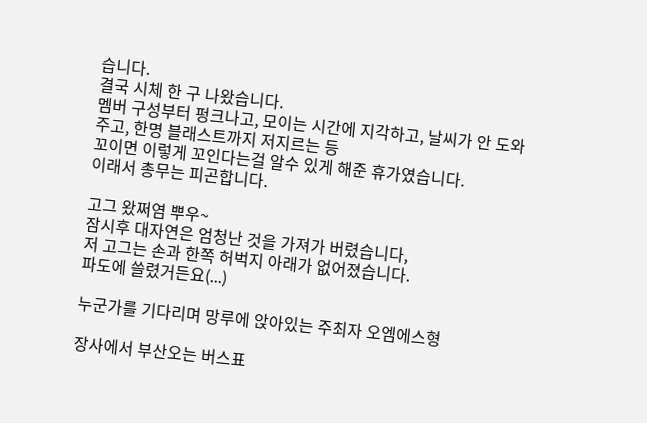습니다.
결국 시체 한 구 나왔습니다.
멤버 구성부터 펑크나고, 모이는 시간에 지각하고, 날씨가 안 도와주고, 한명 블래스트까지 저지르는 등
꼬이면 이렇게 꼬인다는걸 알수 있게 해준 휴가였습니다.
이래서 총무는 피곤합니다.

고그 왔쩌염 뿌우~
잠시후 대자연은 엄청난 것을 가져가 버렸습니다,
저 고그는 손과 한쪽 허벅지 아래가 없어졌습니다.
파도에 쓸렸거든요(...)

누군가를 기다리며 망루에 앉아있는 주최자 오엠에스형

장사에서 부산오는 버스표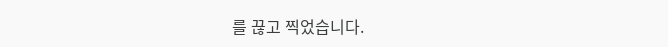를 끊고 찍었습니다.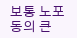보통 노포동의 큰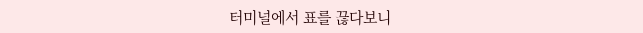터미널에서 표를 끊다보니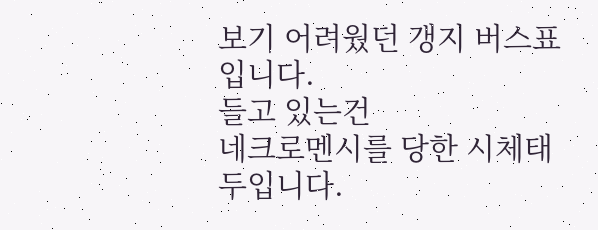보기 어려웠던 갱지 버스표입니다.
들고 있는건
네크로멘시를 당한 시체태두입니다.